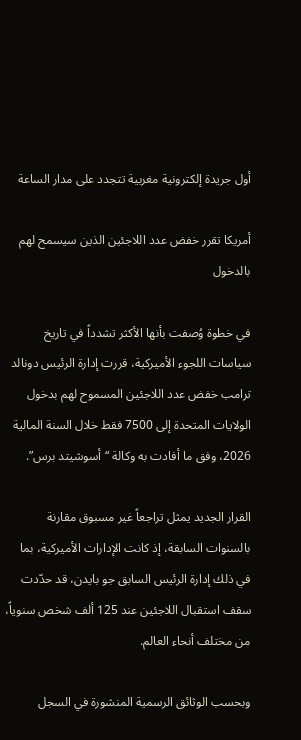أول جريدة إلكترونية مغربية تتجدد على مدار الساعة

أمريكا تقرر خفض عدد اللاجئين الذين سيسمح لهم بالدخول

في خطوة وُصفت بأنها الأكثر تشدداً في تاريخ سياسات اللجوء الأميركية، قررت إدارة الرئيس دونالد ترامب خفض عدد اللاجئين المسموح لهم بدخول الولايات المتحدة إلى 7500 فقط خلال السنة المالية 2026، وفق ما أفادت به وكالة “أسوشيتد برس”.

القرار الجديد يمثل تراجعاً غير مسبوق مقارنة بالسنوات السابقة، إذ كانت الإدارات الأميركية، بما في ذلك إدارة الرئيس السابق جو بايدن، قد حدّدت سقف استقبال اللاجئين عند 125 ألف شخص سنوياً، من مختلف أنحاء العالم.

وبحسب الوثائق الرسمية المنشورة في السجل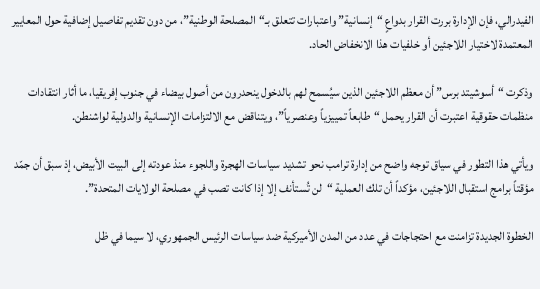الفيدرالي، فإن الإدارة بررت القرار بدواعٍ “إنسانية” واعتبارات تتعلق بـ“المصلحة الوطنية”، من دون تقديم تفاصيل إضافية حول المعايير المعتمدة لاختيار اللاجئين أو خلفيات هذا الانخفاض الحاد.

وذكرت “أسوشيتد برس” أن معظم اللاجئين الذين سيُسمح لهم بالدخول ينحدرون من أصول بيضاء في جنوب إفريقيا، ما أثار انتقادات منظمات حقوقية اعتبرت أن القرار يحمل “طابعاً تمييزياً وعنصرياً”، ويتناقض مع الالتزامات الإنسانية والدولية لواشنطن.

ويأتي هذا التطور في سياق توجه واضح من إدارة ترامب نحو تشديد سياسات الهجرة واللجوء منذ عودته إلى البيت الأبيض، إذ سبق أن جمّد مؤقتاً برامج استقبال اللاجئين، مؤكداً أن تلك العملية “لن تُستأنف إلا إذا كانت تصب في مصلحة الولايات المتحدة”.

الخطوة الجديدة تزامنت مع احتجاجات في عدد من المدن الأميركية ضد سياسات الرئيس الجمهوري، لا سيما في ظل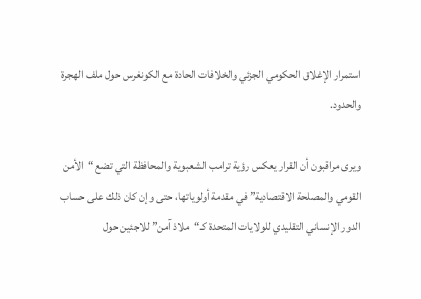استمرار الإغلاق الحكومي الجزئي والخلافات الحادة مع الكونغرس حول ملف الهجرة والحدود.

ويرى مراقبون أن القرار يعكس رؤية ترامب الشعبوية والمحافظة التي تضع “الأمن القومي والمصلحة الاقتصادية” في مقدمة أولوياتها، حتى وإن كان ذلك على حساب الدور الإنساني التقليدي للولايات المتحدة كـ“ملاذ آمن” للاجئين حول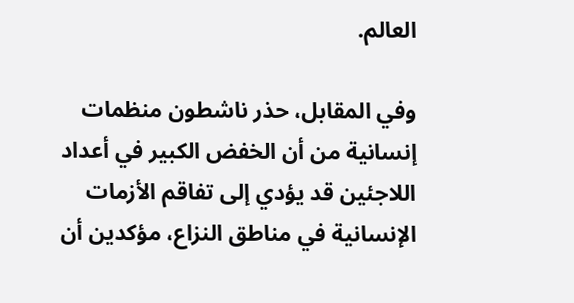العالم.

وفي المقابل، حذر ناشطون منظمات إنسانية من أن الخفض الكبير في أعداد اللاجئين قد يؤدي إلى تفاقم الأزمات الإنسانية في مناطق النزاع، مؤكدين أن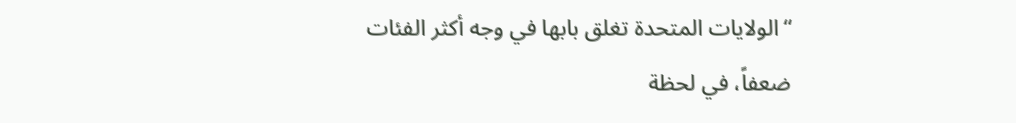“الولايات المتحدة تغلق بابها في وجه أكثر الفئات ضعفاً، في لحظة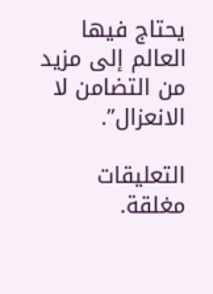يحتاج فيها العالم إلى مزيد من التضامن لا الانعزال”.

التعليقات مغلقة.